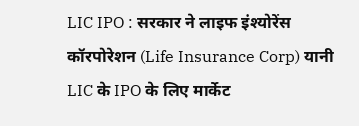LIC IPO : सरकार ने लाइफ इंश्योरेंस कॉरपोरेशन (Life Insurance Corp) यानी LIC के IPO के लिए मार्केट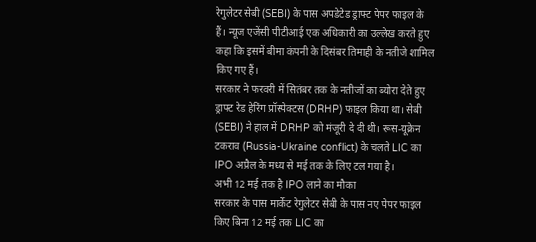रेगुलेटर सेबी (SEBI) के पास अपडेटेड ड्राफ्ट पेपर फाइल के हैं। न्यूज एजेंसी पीटीआई एक अधिकारी का उल्लेख करते हुए कहा कि इसमें बीमा कंपनी के दिसंबर तिमाही के नतीजे शामिल किए गए हैं।
सरकार ने फरवरी में सितंबर तक के नतीजों का ब्योरा देते हुए ड्राफ्ट रेड हेरिंग प्रॉस्पेक्टस (DRHP) फाइल किया था। सेबी (SEBI) ने हाल में DRHP को मंजूरी दे दी थी। रूस-यूक्रेन टकराव (Russia-Ukraine conflict) के चलते LIC का IPO अप्रैल के मध्य से मई तक के लिए टल गया है।
अभी 12 मई तक है IPO लाने का मौका
सरकार के पास मार्केट रेगुलेटर सेबी के पास नए पेपर फाइल किए बिना 12 मई तक LIC का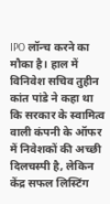IPO लॉन्च करने का मौका है। हाल में विनिवेश सचिव तुहीन कांत पांडे ने कहा था कि सरकार के स्वामित्व वाली कंपनी के ऑफर में निवेशकों की अच्छी दिलचस्पी है, लेकिन केंद्र सफल लिस्टिंग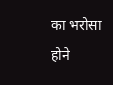का भरोसा होने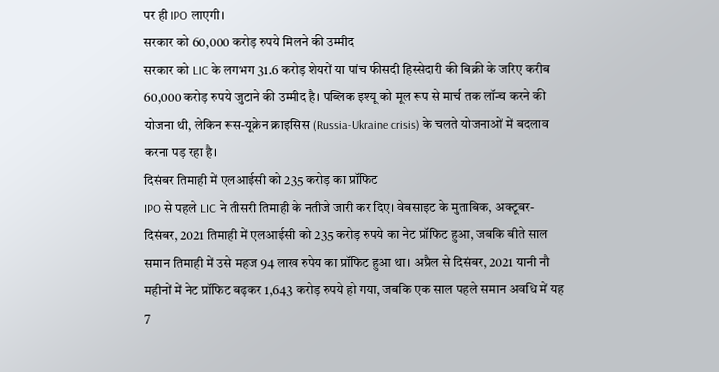पर ही IPO लाएगी।
सरकार को 60,000 करोड़ रुपये मिलने की उम्मीद
सरकार को LIC के लगभग 31.6 करोड़ शेयरों या पांच फीसदी हिस्सेदारी की बिक्री के जरिए करीब 60,000 करोड़ रुपये जुटाने की उम्मीद है। पब्लिक इश्यू को मूल रूप से मार्च तक लॉन्च करने की योजना थी, लेकिन रूस-यूक्रेन क्राइसिस (Russia-Ukraine crisis) के चलते योजनाओं में बदलाव करना पड़ रहा है।
दिसंबर तिमाही में एलआईसी को 235 करोड़ का प्रॉफिट
IPO से पहले LIC ने तीसरी तिमाही के नतीजे जारी कर दिए। वेबसाइट के मुताबिक, अक्टूबर-दिसंबर, 2021 तिमाही में एलआईसी को 235 करोड़ रुपये का नेट प्रॉफिट हुआ, जबकि बीते साल समान तिमाही में उसे महज 94 लाख रुपेय का प्रॉफिट हुआ था। अप्रैल से दिसंबर, 2021 यानी नौ महीनों में नेट प्रॉफिट बढ़कर 1,643 करोड़ रुपये हो गया, जबकि एक साल पहले समान अवधि में यह 7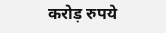करोड़ रुपये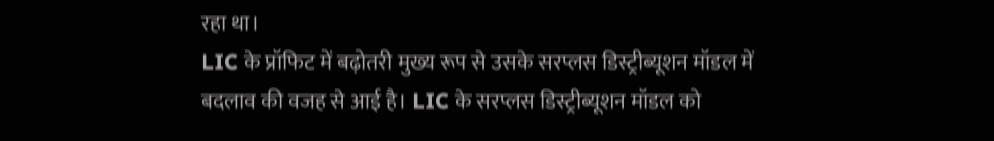रहा था।
LIC के प्रॉफिट में बढ़ोतरी मुख्य रूप से उसके सरप्लस डिस्ट्रीब्यूशन मॉडल में बदलाव की वजह से आई है। LIC के सरप्लस डिस्ट्रीब्यूशन मॉडल को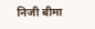निजी बीमा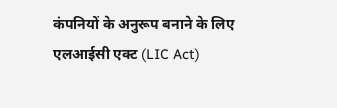कंपनियों के अनुरूप बनाने के लिए एलआईसी एक्ट (LIC Act)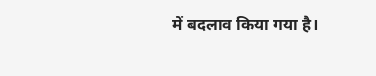में बदलाव किया गया है।